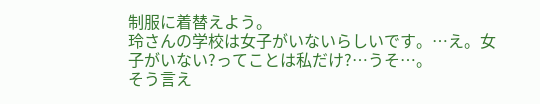制服に着替えよう。
玲さんの学校は女子がいないらしいです。…え。女子がいない?ってことは私だけ?…うそ…。
そう言え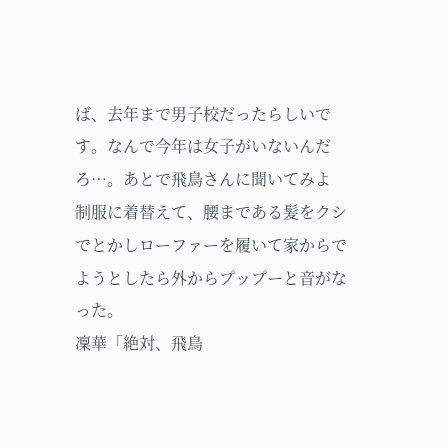ば、去年まで男子校だったらしいです。なんで今年は女子がいないんだろ…。あとで飛鳥さんに聞いてみよ
制服に着替えて、腰まである髪をクシでとかしローファーを履いて家からでようとしたら外からプップーと音がなった。
凜華「絶対、飛鳥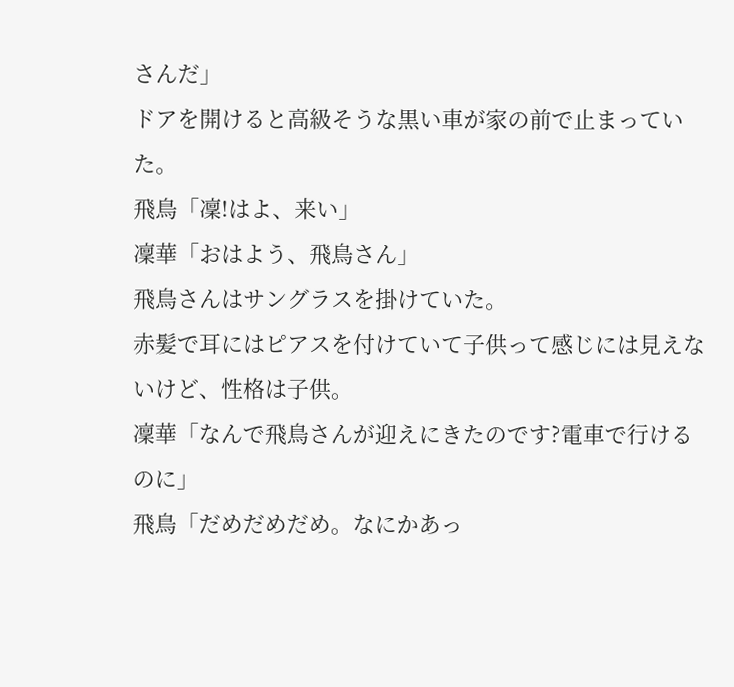さんだ」
ドアを開けると高級そうな黒い車が家の前で止まっていた。
飛鳥「凜!はよ、来い」
凜華「おはよう、飛鳥さん」
飛鳥さんはサングラスを掛けていた。
赤髪で耳にはピアスを付けていて子供って感じには見えないけど、性格は子供。
凜華「なんで飛鳥さんが迎えにきたのです?電車で行けるのに」
飛鳥「だめだめだめ。なにかあっ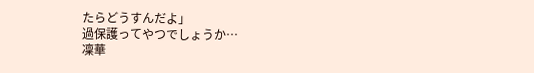たらどうすんだよ」
過保護ってやつでしょうか…
凜華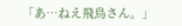「あ…ねえ飛鳥さん。」